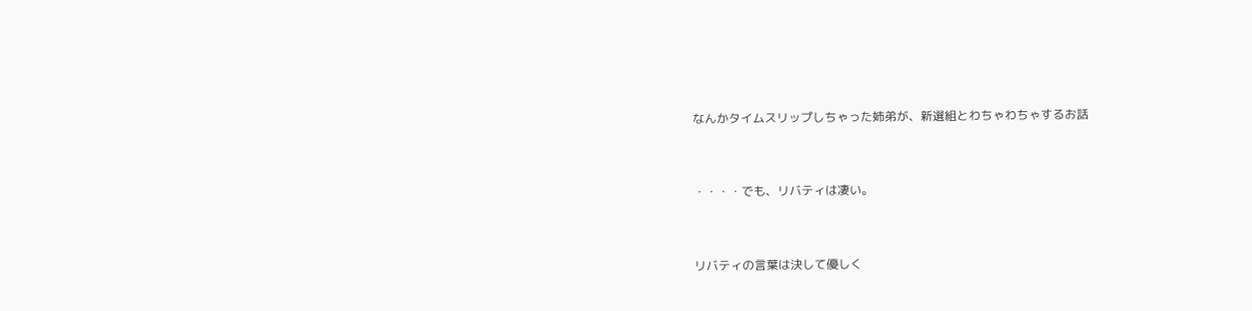なんかタイムスリップしちゃった姉弟が、新選組とわちゃわちゃするお話


・・・・でも、リバティは凄い。


リバティの言葉は決して優しく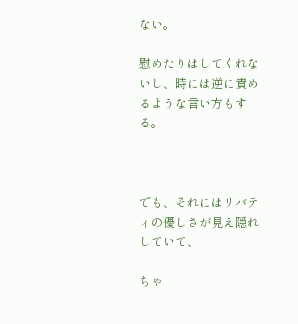ない。

慰めたりはしてくれないし、時には逆に責めるような言い方もする。



でも、それにはリバティの優しさが見え隠れしていて、

ちゃ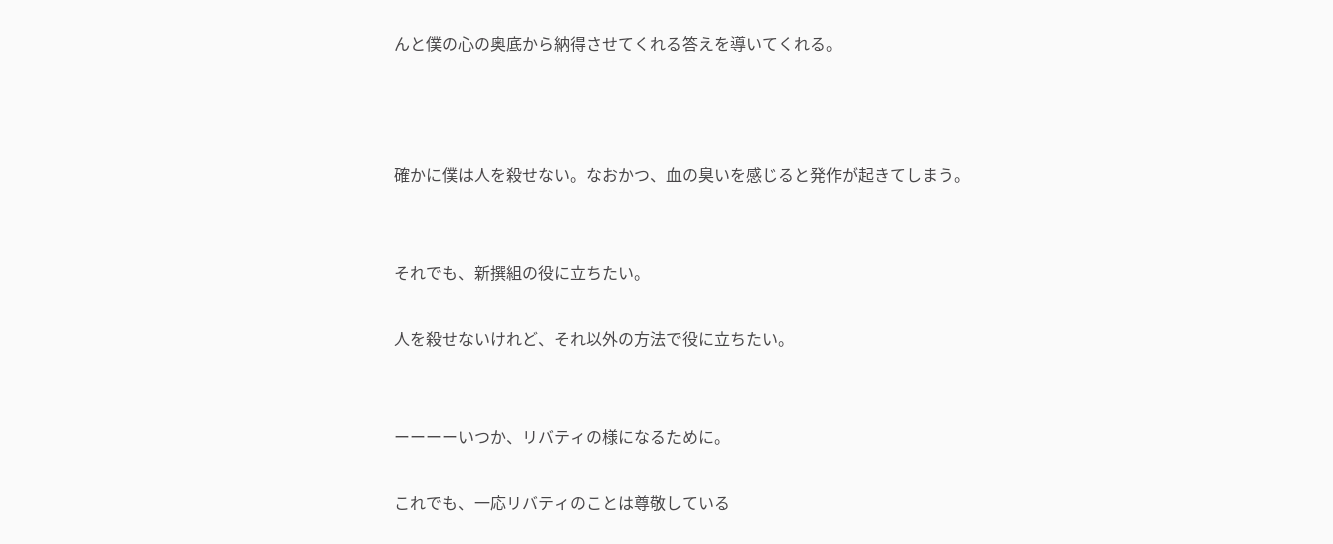んと僕の心の奥底から納得させてくれる答えを導いてくれる。



確かに僕は人を殺せない。なおかつ、血の臭いを感じると発作が起きてしまう。


それでも、新撰組の役に立ちたい。

人を殺せないけれど、それ以外の方法で役に立ちたい。


ーーーーいつか、リバティの様になるために。

これでも、一応リバティのことは尊敬している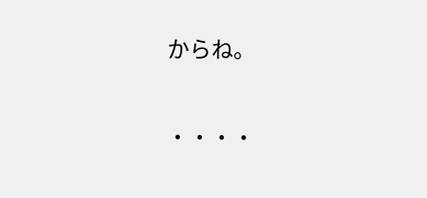からね。

・・・・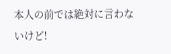本人の前では絶対に言わないけど!